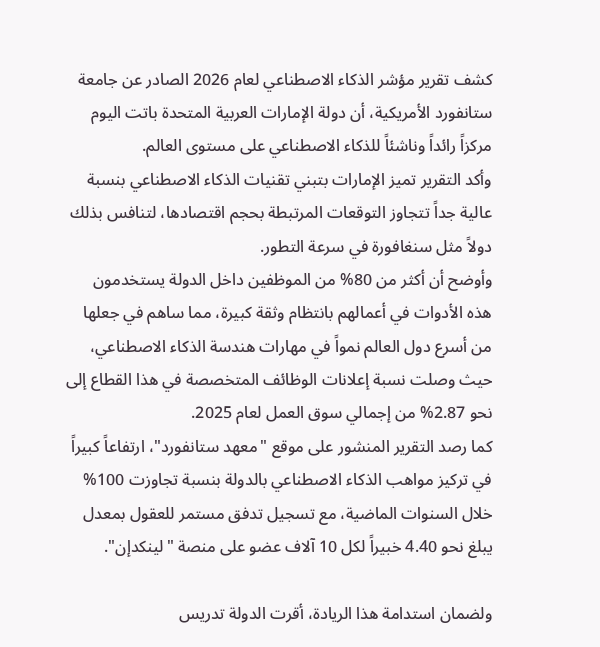كشف تقرير مؤشر الذكاء الاصطناعي لعام 2026 الصادر عن جامعة ستانفورد الأمريكية، أن دولة الإمارات العربية المتحدة باتت اليوم مركزاً رائداً وناشئاً للذكاء الاصطناعي على مستوى العالم.
وأكد التقرير تميز الإمارات بتبني تقنيات الذكاء الاصطناعي بنسبة عالية جداً تتجاوز التوقعات المرتبطة بحجم اقتصادها، لتنافس بذلك دولاً مثل سنغافورة في سرعة التطور.
وأوضح أن أكثر من 80% من الموظفين داخل الدولة يستخدمون هذه الأدوات في أعمالهم بانتظام وثقة كبيرة، مما ساهم في جعلها من أسرع دول العالم نمواً في مهارات هندسة الذكاء الاصطناعي، حيث وصلت نسبة إعلانات الوظائف المتخصصة في هذا القطاع إلى نحو 2.87% من إجمالي سوق العمل لعام 2025.
كما رصد التقرير المنشور على موقع "معهد ستانفورد"، ارتفاعاً كبيراً في تركيز مواهب الذكاء الاصطناعي بالدولة بنسبة تجاوزت 100% خلال السنوات الماضية، مع تسجيل تدفق مستمر للعقول بمعدل يبلغ نحو 4.40 خبيراً لكل 10 آلاف عضو على منصة "لينكدإن".

ولضمان استدامة هذا الريادة، أقرت الدولة تدريس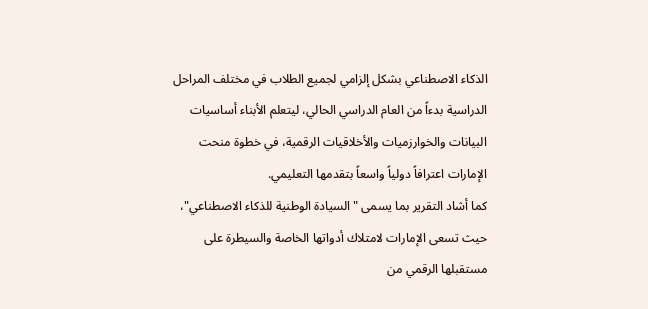الذكاء الاصطناعي بشكل إلزامي لجميع الطلاب في مختلف المراحل الدراسية بدءاً من العام الدراسي الحالي، ليتعلم الأبناء أساسيات البيانات والخوارزميات والأخلاقيات الرقمية، في خطوة منحت الإمارات اعترافاً دولياً واسعاً بتقدمها التعليمي.
كما أشاد التقرير بما يسمى "السيادة الوطنية للذكاء الاصطناعي"، حيث تسعى الإمارات لامتلاك أدواتها الخاصة والسيطرة على مستقبلها الرقمي من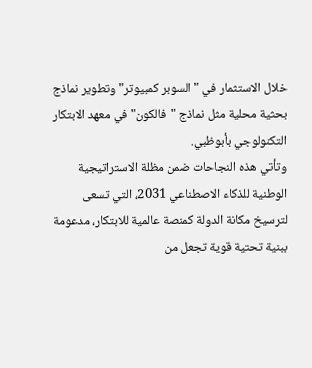خلال الاستثمار في "السوبر كمبيوتر" وتطوير نماذج بحثية محلية مثل نماذج "فالكون" في معهد الابتكار التكنولوجي بأبوظبي.
وتأتي هذه النجاحات ضمن مظلة الاستراتيجية الوطنية للذكاء الاصطناعي 2031، التي تسعى لترسيخ مكانة الدولة كمنصة عالمية للابتكار، مدعومة ببنية تحتية قوية تجعل من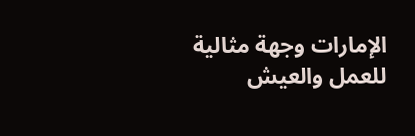الإمارات وجهة مثالية للعمل والعيش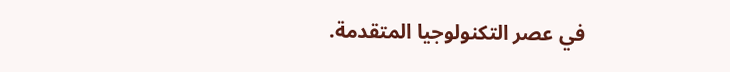في عصر التكنولوجيا المتقدمة.